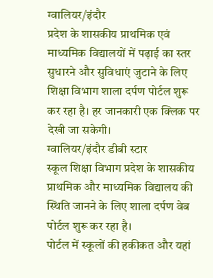ग्वालियर/इंदौर
प्रदेश के शासकीय प्राथमिक एवं माध्यमिक विद्यालयों में पढ़ाई का स्तर सुधारने और सुविधाएं जुटाने के लिए शिक्षा विभाग शाला दर्पण पोर्टल शुरू कर रहा है। हर जानकारी एक क्लिक पर देखी जा सकेगी।
ग्वालियर/इंदौर डीबी स्टार
स्कूल शिक्षा विभाग प्रदेश के शासकीय प्राथमिक और माध्यमिक विद्यालय की स्थिति जानने के लिए शाला दर्पण वेब पोर्टल शुरू कर रहा है।
पोर्टल में स्कूलों की हकीकत और यहां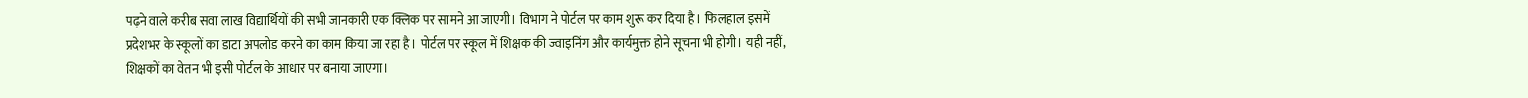पढ़ने वाले करीब सवा लाख विद्यार्थियों की सभी जानकारी एक क्लिक पर सामने आ जाएगी। विभाग ने पोर्टल पर काम शुरू कर दिया है। फिलहाल इसमें प्रदेशभर के स्कूलों का डाटा अपलोड करने का काम किया जा रहा है। पोर्टल पर स्कूल में शिक्षक की ज्वाइनिंग और कार्यमुक्त होने सूचना भी होगी। यही नहीं, शिक्षकों का वेतन भी इसी पोर्टल के आधार पर बनाया जाएगा।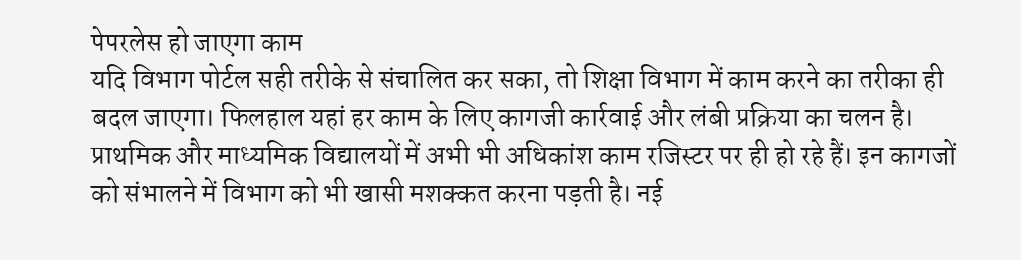पेपरलेस हो जाएगा काम
यदि विभाग पोर्टल सही तरीके से संचालित कर सका, तो शिक्षा विभाग में काम करने का तरीका ही बदल जाएगा। फिलहाल यहां हर काम के लिए कागजी कार्रवाई और लंबी प्रक्रिया का चलन है। प्राथमिक और माध्यमिक विद्यालयों में अभी भी अधिकांश काम रजिस्टर पर ही हो रहे हैं। इन कागजों को संभालने में विभाग को भी खासी मशक्कत करना पड़ती है। नई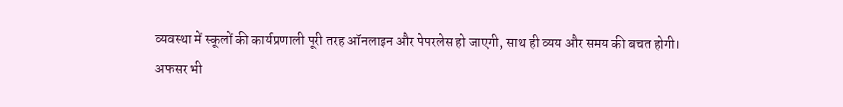व्यवस्था में स्कूलों की कार्यप्रणाली पूरी तरह ऑनलाइन और पेपरलेस हो जाएगी, साथ ही व्यय और समय की बचत होगी।
अफसर भी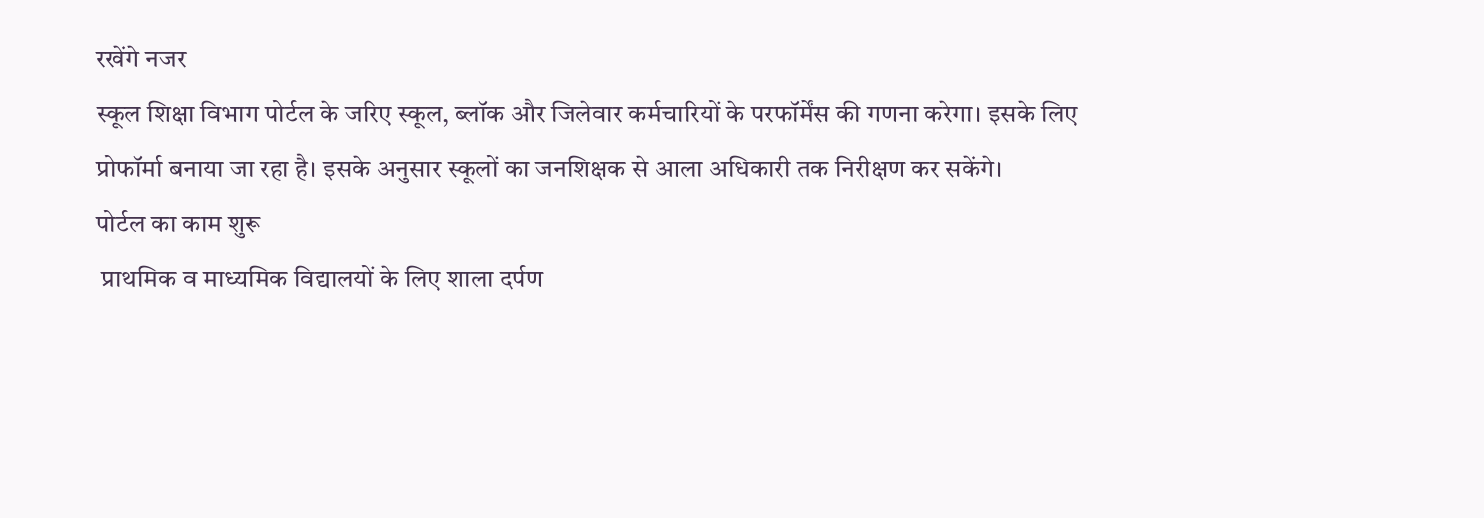रखेंगे नजर
स्कूल शिक्षा विभाग पोर्टल के जरिए स्कूल, ब्लॉक और जिलेवार कर्मचारियों के परफॉर्मेंस की गणना करेगा। इसके लिए प्रोफॉर्मा बनाया जा रहा है। इसके अनुसार स्कूलों का जनशिक्षक से आला अधिकारी तक निरीक्षण कर सकेंगे।
पोर्टल का काम शुरू
 प्राथमिक व माध्यमिक विद्यालयों के लिए शाला दर्पण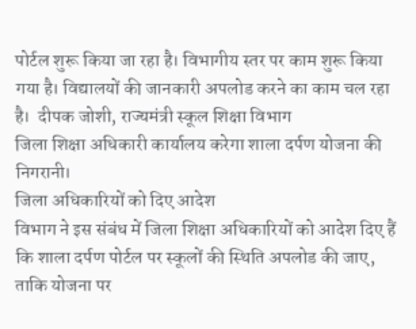पोर्टल शुरू किया जा रहा है। विभागीय स्तर पर काम शुरू किया गया है। विद्यालयों की जानकारी अपलोड करने का काम चल रहा है।  दीपक जोशी, राज्यमंत्री स्कूल शिक्षा विभाग
जिला शिक्षा अधिकारी कार्यालय करेगा शाला दर्पण योजना की निगरानी।
जिला अधिकारियों को दिए आदेश
विभाग ने इस संबंध में जिला शिक्षा अधिकारियों को आदेश दिए हैं कि शाला दर्पण पोर्टल पर स्कूलों की स्थिति अपलोड की जाए, ताकि योजना पर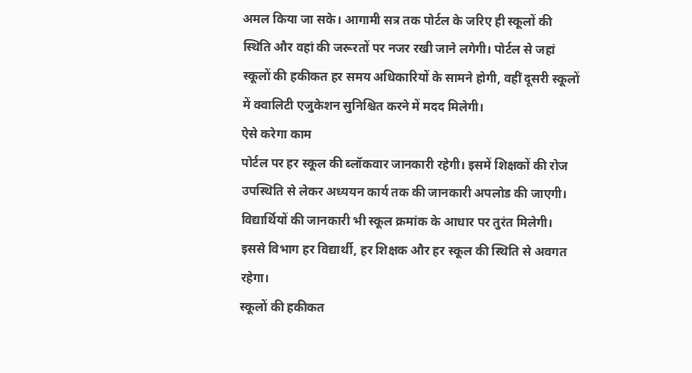अमल किया जा सके। आगामी सत्र तक पोर्टल के जरिए ही स्कूलों की स्थिति और वहां की जरूरतों पर नजर रखी जाने लगेगी। पोर्टल से जहां स्कूलों की हकीकत हर समय अधिकारियों के सामने होगी, वहीं दूसरी स्कूलों में क्वालिटी एजुकेशन सुनिश्चित करने में मदद मिलेगी।
ऐसे करेगा काम
पोर्टल पर हर स्कूल की ब्लॉकवार जानकारी रहेगी। इसमें शिक्षकों की रोज उपस्थिति से लेकर अध्ययन कार्य तक की जानकारी अपलोड की जाएगी। विद्यार्थियों की जानकारी भी स्कूल क्रमांक के आधार पर तुरंत मिलेगी। इससे विभाग हर विद्यार्थी, हर शिक्षक और हर स्कूल की स्थिति से अवगत रहेगा।
स्कूलों की हकीकत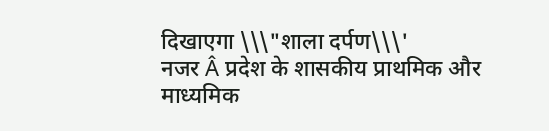दिखाएगा \\\"शाला दर्पण\\\'
नजर Â प्रदेश के शासकीय प्राथमिक और माध्यमिक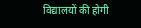विद्यालयों की होगी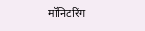मॉनिटरिंग